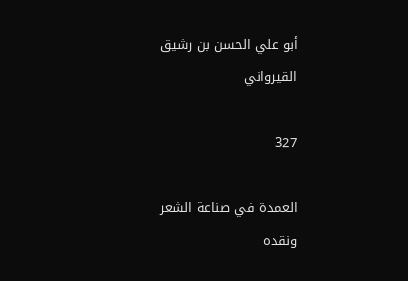أبو علي الحسن بن رشيق القيرواني

327

العمدة في صناعة الشعر ونقده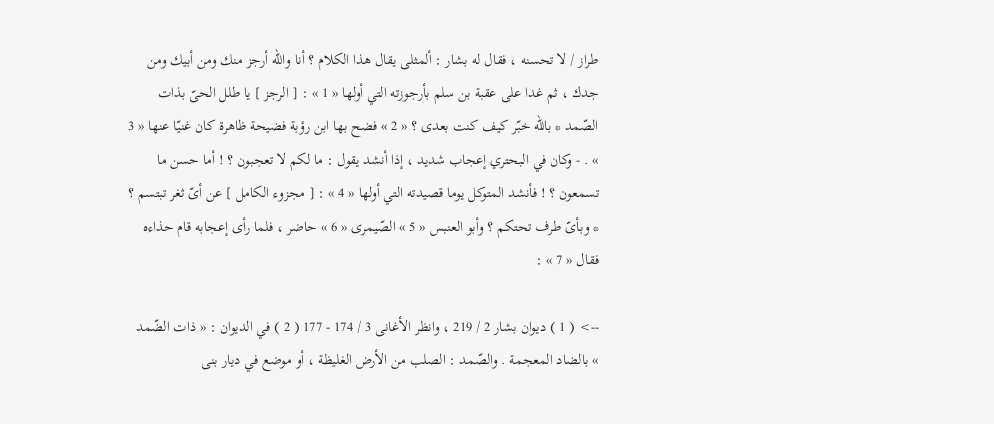طراز / لا تحسنه ، فقال له بشار : ألمثلى يقال هذا الكلام ؟ أنا واللّه أرجز منك ومن أبيك ومن جدك ، ثم غدا على عقبة بن سلم بأرجوزته التي أولها « 1 » : [ الرجز ] يا طلل الحىّ بذات الصّمد * باللّه خبّر كيف كنت بعدى ؟ « 2 » فضح بها ابن رؤبة فضيحة ظاهرة كان غنيّا عنها « 3 » . - وكان في البحتري إعجاب شديد ، إذا أنشد يقول : ما لكم لا تعجبون ؟ ! أما حسن ما تسمعون ؟ ! فأنشد المتوكل يوما قصيدته التي أولها « 4 » : [ مجزوء الكامل ] عن أىّ ثغر تبتسم ؟ * وبأىّ طرف تحتكم ؟ وأبو العنبس « 5 » الصّيمرى « 6 » حاضر ، فلما رأى إعجابه قام حذاءه فقال « 7 » :

--> ( 1 ) ديوان بشار 2 / 219 ، وانظر الأغانى 3 / 174 - 177 ( 2 ) في الديوان : « ذات الضّمد » بالضاد المعجمة . والصّمد : الصلب من الأرض الغليظة ، أو موضع في ديار بنى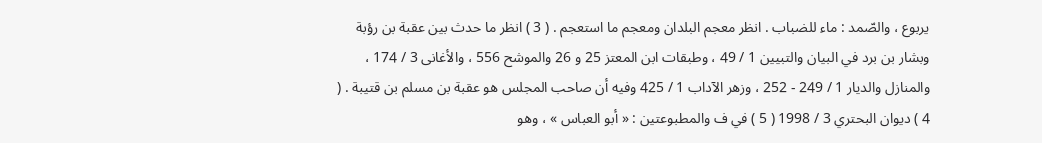يربوع ، والصّمد : ماء للضباب . انظر معجم البلدان ومعجم ما استعجم . ( 3 ) انظر ما حدث بين عقبة بن رؤبة وبشار بن برد في البيان والتبيين 1 / 49 ، وطبقات ابن المعتز 25 و 26 والموشح 556 ، والأغانى 3 / 174 ، والمنازل والديار 1 / 249 - 252 ، وزهر الآداب 1 / 425 وفيه أن صاحب المجلس هو عقبة بن مسلم بن قتيبة . ( 4 ) ديوان البحتري 3 / 1998 ( 5 ) في ف والمطبوعتين : « أبو العباس » ، وهو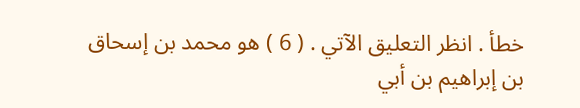خطأ . انظر التعليق الآتي . ( 6 ) هو محمد بن إسحاق بن إبراهيم بن أبي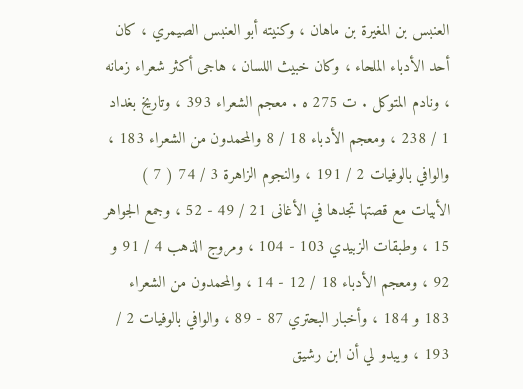العنبس بن المغيرة بن ماهان ، وكنيته أبو العنبس الصيمري ، كان أحد الأدباء الملحاء ، وكان خبيث اللسان ، هاجى أكثر شعراء زمانه ، ونادم المتوكل . ت 275 ه . معجم الشعراء 393 ، وتاريخ بغداد 1 / 238 ، ومعجم الأدباء 18 / 8 والمحمدون من الشعراء 183 ، والوافي بالوفيات 2 / 191 ، والنجوم الزاهرة 3 / 74 ( 7 ) الأبيات مع قصتها تجدها في الأغانى 21 / 49 - 52 ، وجمع الجواهر 15 ، وطبقات الزبيدي 103 - 104 ، ومروج الذهب 4 / 91 و 92 ، ومعجم الأدباء 18 / 12 - 14 ، والمحمدون من الشعراء 183 و 184 ، وأخبار البحتري 87 - 89 ، والوافي بالوفيات 2 / 193 ، ويبدو لي أن ابن رشيق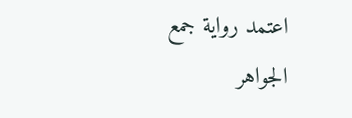اعتمد رواية جمع الجواهر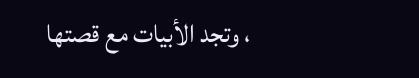، وتجد الأبيات مع قصتها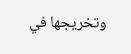وتخريجها في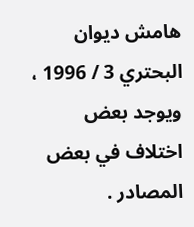هامش ديوان البحتري 3 / 1996 ، ويوجد بعض اختلاف في بعض المصادر .